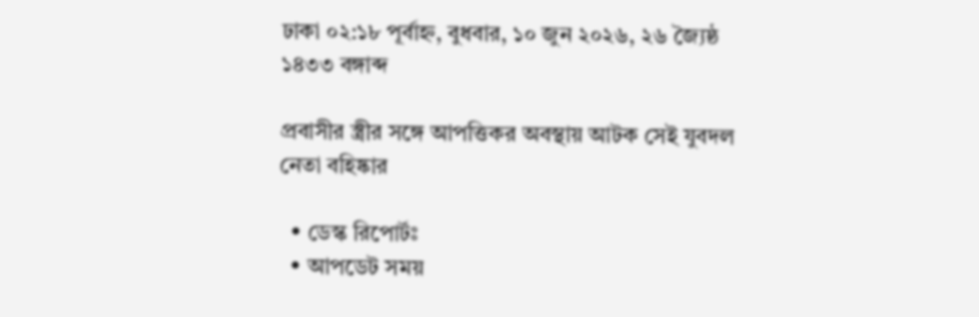ঢাকা ০২:১৮ পূর্বাহ্ন, বুধবার, ১০ জুন ২০২৬, ২৬ জ্যৈষ্ঠ ১৪৩৩ বঙ্গাব্দ

প্রবাসীর স্ত্রীর সঙ্গে আপত্তিকর অবস্থায় আটক সেই যুবদল নেতা বহিষ্কার

  • ডেস্ক রিপোর্টঃ
  • আপডেট সময়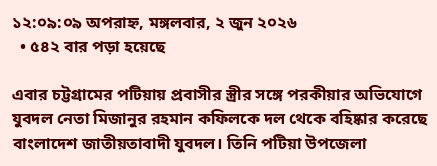১২:০৯:০৯ অপরাহ্ন, মঙ্গলবার, ২ জুন ২০২৬
  • ৫৪২ বার পড়া হয়েছে

এবার চট্টগ্রামের পটিয়ায় প্রবাসীর স্ত্রীর সঙ্গে পরকীয়ার অভিযোগে যুবদল নেতা মিজানুর রহমান কফিলকে দল থেকে বহিষ্কার করেছে বাংলাদেশ জাতীয়তাবাদী যুবদল। তিনি পটিয়া উপজেলা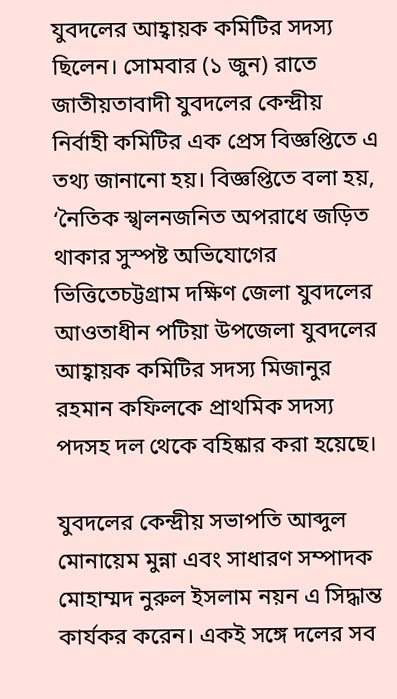যুবদলের আহ্বায়ক কমিটির সদস্য ছিলেন। সোমবার (১ জুন) রাতে জাতীয়তাবাদী যুবদলের কেন্দ্রীয় নির্বাহী কমিটির এক প্রেস বিজ্ঞপ্তিতে এ তথ্য জানানো হয়। বিজ্ঞপ্তিতে বলা হয়, ‘নৈতিক স্খলনজনিত অপরাধে জড়িত থাকার সুস্পষ্ট অভিযোগের ভিত্তিতেচট্টগ্রাম দক্ষিণ জেলা যুবদলের আওতাধীন পটিয়া উপজেলা যুবদলের আহ্বায়ক কমিটির সদস্য মিজানুর রহমান কফিলকে প্রাথমিক সদস্য পদসহ দল থেকে বহিষ্কার করা হয়েছে।

যুবদলের কেন্দ্রীয় সভাপতি আব্দুল মোনায়েম মুন্না এবং সাধারণ সম্পাদক মোহাম্মদ নুরুল ইসলাম নয়ন এ সিদ্ধান্ত কার্যকর করেন। একই সঙ্গে দলের সব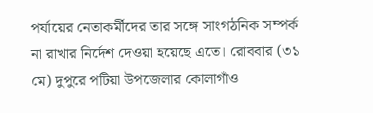পর্যায়ের নেতাকর্মীদের তার সঙ্গে সাংগঠনিক সম্পর্ক না রাখার নির্দেশ দেওয়া হয়েছে এতে। রোববার (৩১ মে) দুপুরে পটিয়া উপজেলার কোলাগাঁও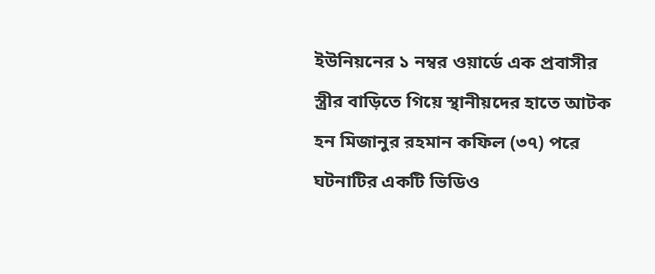ইউনিয়নের ১ নম্বর ওয়ার্ডে এক প্রবাসীর স্ত্রীর বাড়িতে গিয়ে স্থানীয়দের হাতে আটক হন মিজানুর রহমান কফিল (৩৭) পরে ঘটনাটির একটি ভিডিও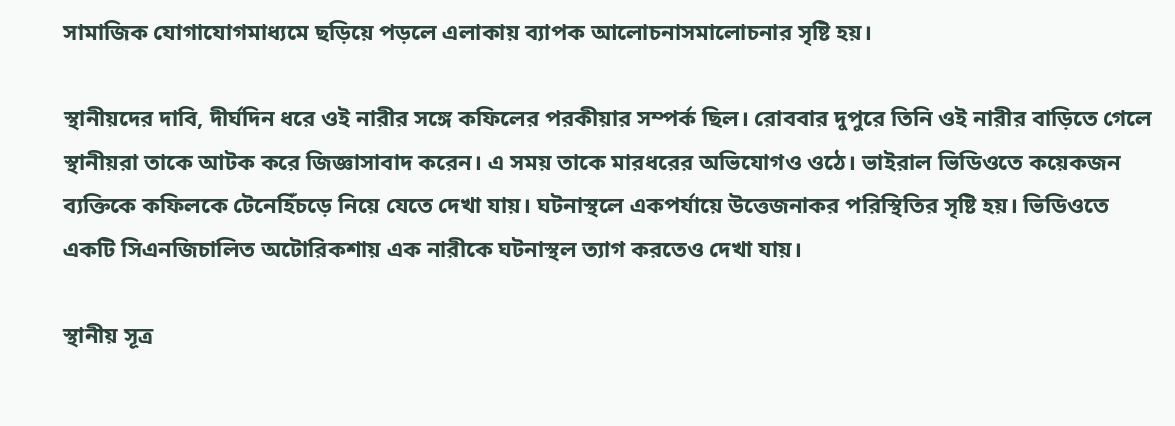সামাজিক যোগাযোগমাধ্যমে ছড়িয়ে পড়লে এলাকায় ব্যাপক আলোচনাসমালোচনার সৃষ্টি হয়।

স্থানীয়দের দাবি, দীর্ঘদিন ধরে ওই নারীর সঙ্গে কফিলের পরকীয়ার সম্পর্ক ছিল। রোববার দুপুরে তিনি ওই নারীর বাড়িতে গেলে স্থানীয়রা তাকে আটক করে জিজ্ঞাসাবাদ করেন। এ সময় তাকে মারধরের অভিযোগও ওঠে। ভাইরাল ভিডিওতে কয়েকজন ব্যক্তিকে কফিলকে টেনেহিঁচড়ে নিয়ে যেতে দেখা যায়। ঘটনাস্থলে একপর্যায়ে উত্তেজনাকর পরিস্থিতির সৃষ্টি হয়। ভিডিওতে একটি সিএনজিচালিত অটোরিকশায় এক নারীকে ঘটনাস্থল ত্যাগ করতেও দেখা যায়।

স্থানীয় সূত্র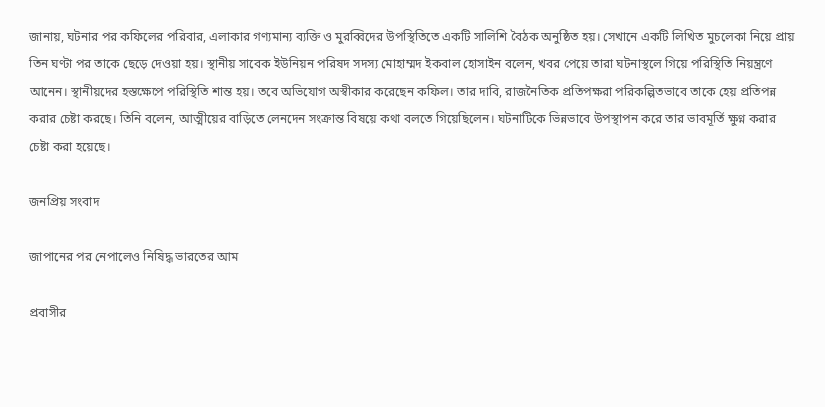জানায়, ঘটনার পর কফিলের পরিবার, এলাকার গণ্যমান্য ব্যক্তি ও মুরব্বিদের উপস্থিতিতে একটি সালিশি বৈঠক অনুষ্ঠিত হয়। সেখানে একটি লিখিত মুচলেকা নিয়ে প্রায় তিন ঘণ্টা পর তাকে ছেড়ে দেওয়া হয়। স্থানীয় সাবেক ইউনিয়ন পরিষদ সদস্য মোহাম্মদ ইকবাল হোসাইন বলেন, খবর পেয়ে তারা ঘটনাস্থলে গিয়ে পরিস্থিতি নিয়ন্ত্রণে আনেন। স্থানীয়দের হস্তক্ষেপে পরিস্থিতি শান্ত হয়। তবে অভিযোগ অস্বীকার করেছেন কফিল। তার দাবি, রাজনৈতিক প্রতিপক্ষরা পরিকল্পিতভাবে তাকে হেয় প্রতিপন্ন করার চেষ্টা করছে। তিনি বলেন, আত্মীয়ের বাড়িতে লেনদেন সংক্রান্ত বিষয়ে কথা বলতে গিয়েছিলেন। ঘটনাটিকে ভিন্নভাবে উপস্থাপন করে তার ভাবমূর্তি ক্ষুণ্ন করার চেষ্টা করা হয়েছে।

জনপ্রিয় সংবাদ

জাপানের পর নেপালেও নিষিদ্ধ ভারতের আম

প্রবাসীর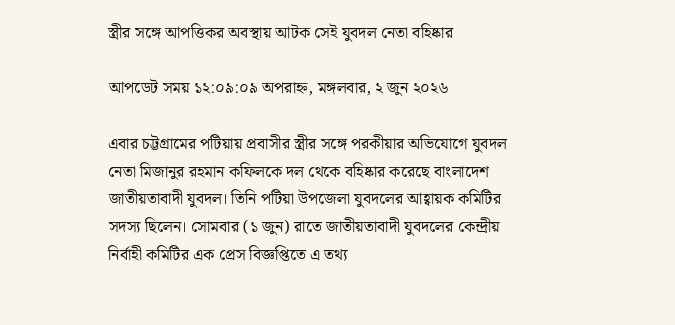স্ত্রীর সঙ্গে আপত্তিকর অবস্থায় আটক সেই যুবদল নেতা বহিষ্কার

আপডেট সময় ১২:০৯:০৯ অপরাহ্ন, মঙ্গলবার, ২ জুন ২০২৬

এবার চট্টগ্রামের পটিয়ায় প্রবাসীর স্ত্রীর সঙ্গে পরকীয়ার অভিযোগে যুবদল নেতা মিজানুর রহমান কফিলকে দল থেকে বহিষ্কার করেছে বাংলাদেশ জাতীয়তাবাদী যুবদল। তিনি পটিয়া উপজেলা যুবদলের আহ্বায়ক কমিটির সদস্য ছিলেন। সোমবার (১ জুন) রাতে জাতীয়তাবাদী যুবদলের কেন্দ্রীয় নির্বাহী কমিটির এক প্রেস বিজ্ঞপ্তিতে এ তথ্য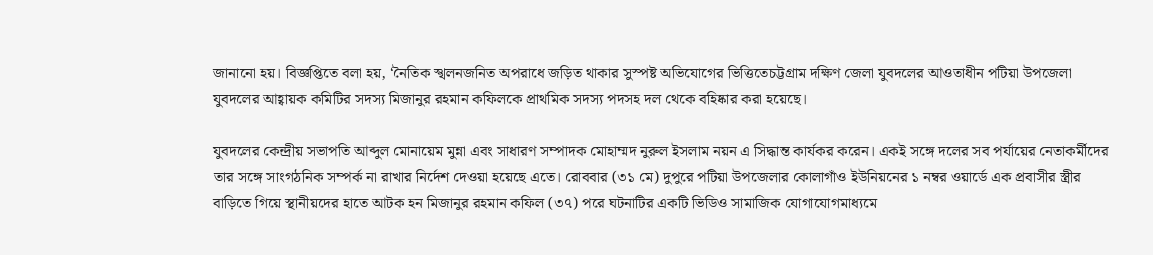জানানো হয়। বিজ্ঞপ্তিতে বলা হয়, ‘নৈতিক স্খলনজনিত অপরাধে জড়িত থাকার সুস্পষ্ট অভিযোগের ভিত্তিতেচট্টগ্রাম দক্ষিণ জেলা যুবদলের আওতাধীন পটিয়া উপজেলা যুবদলের আহ্বায়ক কমিটির সদস্য মিজানুর রহমান কফিলকে প্রাথমিক সদস্য পদসহ দল থেকে বহিষ্কার করা হয়েছে।

যুবদলের কেন্দ্রীয় সভাপতি আব্দুল মোনায়েম মুন্না এবং সাধারণ সম্পাদক মোহাম্মদ নুরুল ইসলাম নয়ন এ সিদ্ধান্ত কার্যকর করেন। একই সঙ্গে দলের সব পর্যায়ের নেতাকর্মীদের তার সঙ্গে সাংগঠনিক সম্পর্ক না রাখার নির্দেশ দেওয়া হয়েছে এতে। রোববার (৩১ মে) দুপুরে পটিয়া উপজেলার কোলাগাঁও ইউনিয়নের ১ নম্বর ওয়ার্ডে এক প্রবাসীর স্ত্রীর বাড়িতে গিয়ে স্থানীয়দের হাতে আটক হন মিজানুর রহমান কফিল (৩৭) পরে ঘটনাটির একটি ভিডিও সামাজিক যোগাযোগমাধ্যমে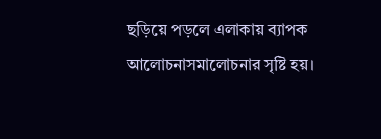ছড়িয়ে পড়লে এলাকায় ব্যাপক আলোচনাসমালোচনার সৃষ্টি হয়।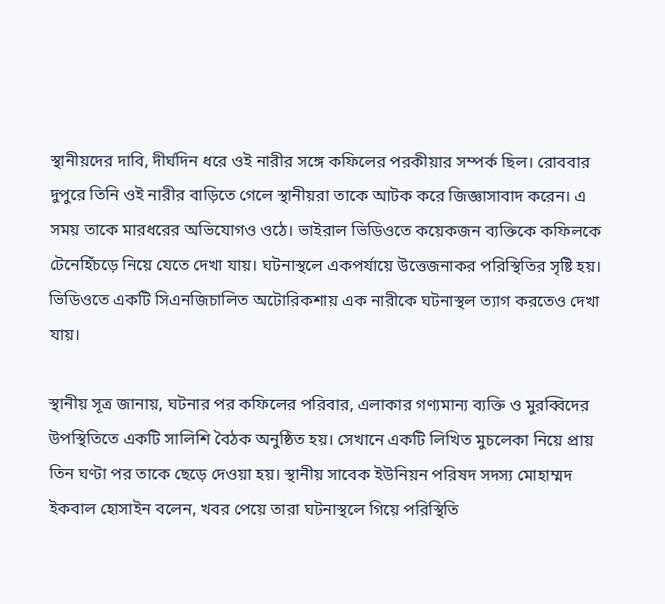স্থানীয়দের দাবি, দীর্ঘদিন ধরে ওই নারীর সঙ্গে কফিলের পরকীয়ার সম্পর্ক ছিল। রোববার দুপুরে তিনি ওই নারীর বাড়িতে গেলে স্থানীয়রা তাকে আটক করে জিজ্ঞাসাবাদ করেন। এ সময় তাকে মারধরের অভিযোগও ওঠে। ভাইরাল ভিডিওতে কয়েকজন ব্যক্তিকে কফিলকে টেনেহিঁচড়ে নিয়ে যেতে দেখা যায়। ঘটনাস্থলে একপর্যায়ে উত্তেজনাকর পরিস্থিতির সৃষ্টি হয়। ভিডিওতে একটি সিএনজিচালিত অটোরিকশায় এক নারীকে ঘটনাস্থল ত্যাগ করতেও দেখা যায়।

স্থানীয় সূত্র জানায়, ঘটনার পর কফিলের পরিবার, এলাকার গণ্যমান্য ব্যক্তি ও মুরব্বিদের উপস্থিতিতে একটি সালিশি বৈঠক অনুষ্ঠিত হয়। সেখানে একটি লিখিত মুচলেকা নিয়ে প্রায় তিন ঘণ্টা পর তাকে ছেড়ে দেওয়া হয়। স্থানীয় সাবেক ইউনিয়ন পরিষদ সদস্য মোহাম্মদ ইকবাল হোসাইন বলেন, খবর পেয়ে তারা ঘটনাস্থলে গিয়ে পরিস্থিতি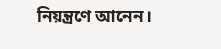নিয়ন্ত্রণে আনেন।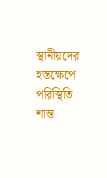স্থানীয়দের হস্তক্ষেপে পরিস্থিতি শান্ত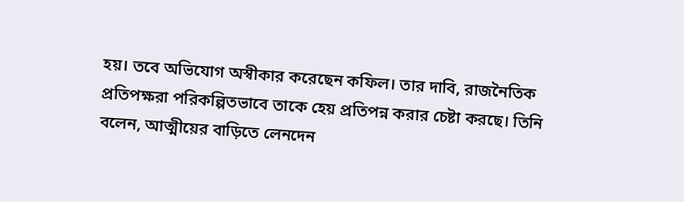হয়। তবে অভিযোগ অস্বীকার করেছেন কফিল। তার দাবি, রাজনৈতিক প্রতিপক্ষরা পরিকল্পিতভাবে তাকে হেয় প্রতিপন্ন করার চেষ্টা করছে। তিনি বলেন, আত্মীয়ের বাড়িতে লেনদেন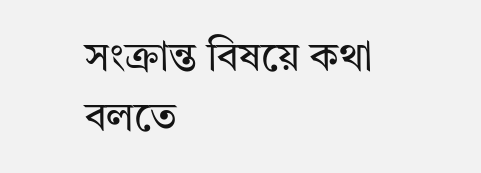সংক্রান্ত বিষয়ে কথা বলতে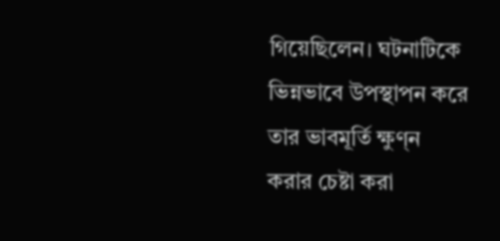গিয়েছিলেন। ঘটনাটিকে ভিন্নভাবে উপস্থাপন করে তার ভাবমূর্তি ক্ষুণ্ন করার চেষ্টা করা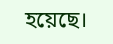হয়েছে।